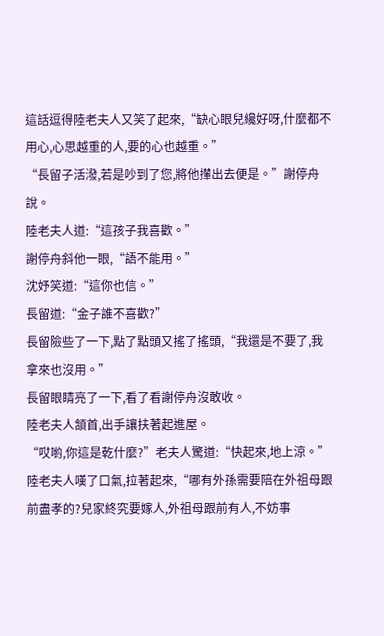這話逗得陸老夫人又笑了起來,“缺心眼兒纔好呀,什麼都不用心,心思越重的人,要的心也越重。”
“長留子活潑,若是吵到了您,將他攆出去便是。”謝停舟說。
陸老夫人道:“這孩子我喜歡。”
謝停舟斜他一眼,“語不能用。”
沈妤笑道:“這你也信。”
長留道:“金子誰不喜歡?”
長留險些了一下,點了點頭又搖了搖頭,“我還是不要了,我拿來也沒用。”
長留眼睛亮了一下,看了看謝停舟沒敢收。
陸老夫人頷首,出手讓扶著起進屋。
“哎喲,你這是乾什麼?”老夫人驚道:“快起來,地上涼。”
陸老夫人嘆了口氣,拉著起來,“哪有外孫需要陪在外祖母跟前盡孝的?兒家終究要嫁人,外祖母跟前有人,不妨事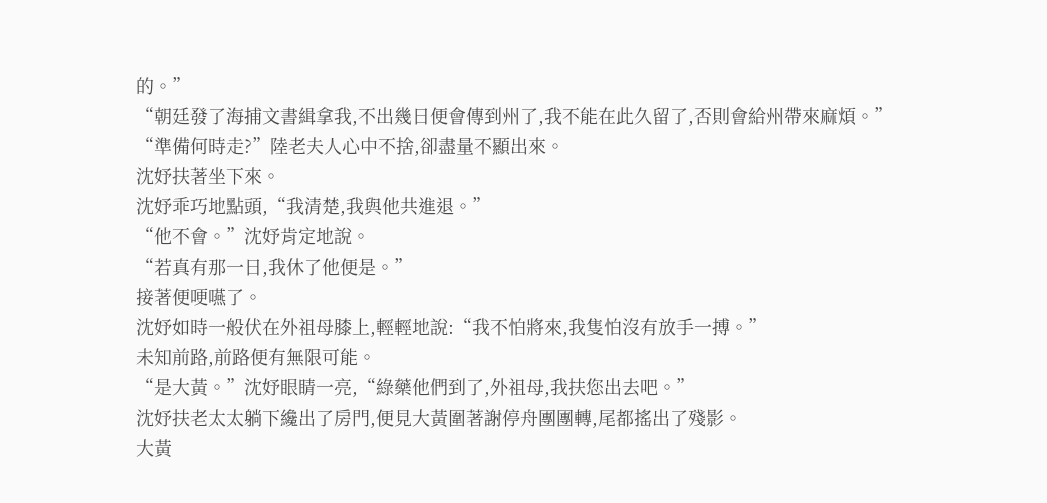的。”
“朝廷發了海捕文書緝拿我,不出幾日便會傳到州了,我不能在此久留了,否則會給州帶來麻煩。”
“準備何時走?”陸老夫人心中不捨,卻盡量不顯出來。
沈妤扶著坐下來。
沈妤乖巧地點頭,“我清楚,我與他共進退。”
“他不會。”沈妤肯定地說。
“若真有那一日,我休了他便是。”
接著便哽嚥了。
沈妤如時一般伏在外祖母膝上,輕輕地說:“我不怕將來,我隻怕沒有放手一搏。”
未知前路,前路便有無限可能。
“是大黃。”沈妤眼睛一亮,“綠藥他們到了,外祖母,我扶您出去吧。”
沈妤扶老太太躺下纔出了房門,便見大黃圍著謝停舟團團轉,尾都搖出了殘影。
大黃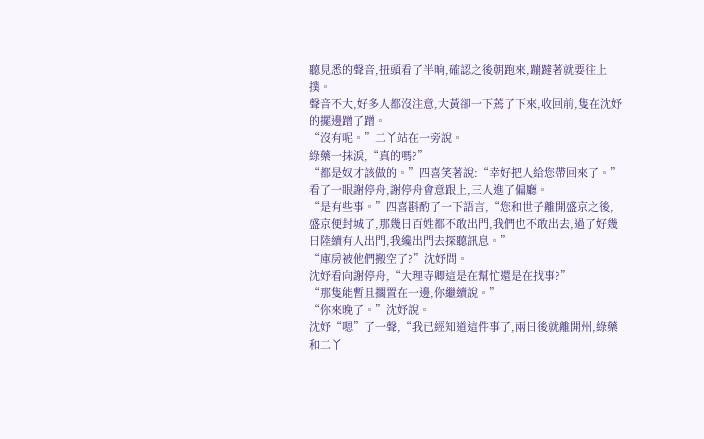聽見悉的聲音,扭頭看了半晌,確認之後朝跑來,蹦躂著就要往上撲。
聲音不大,好多人都沒注意,大黃卻一下蔫了下來,收回前,隻在沈妤的擺邊蹭了蹭。
“沒有呢。”二丫站在一旁說。
綠藥一抹淚,“真的嗎?”
“都是奴才該做的。”四喜笑著說:“幸好把人給您帶回來了。”
看了一眼謝停舟,謝停舟會意跟上,三人進了偏廳。
“是有些事。”四喜斟酌了一下語言,“您和世子離開盛京之後,盛京便封城了,那幾日百姓都不敢出門,我們也不敢出去,過了好幾日陸續有人出門,我纔出門去探聽訊息。”
“庫房被他們搬空了?”沈妤問。
沈妤看向謝停舟,“大理寺卿這是在幫忙還是在找事?”
“那隻能暫且擱置在一邊,你繼續說。”
“你來晚了。”沈妤說。
沈妤“嗯”了一聲,“我已經知道這件事了,兩日後就離開州,綠藥和二丫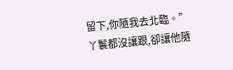留下,你隨我去北臨。”
丫鬟都沒讓跟,卻讓他隨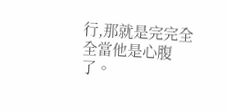行,那就是完完全全當他是心腹了。